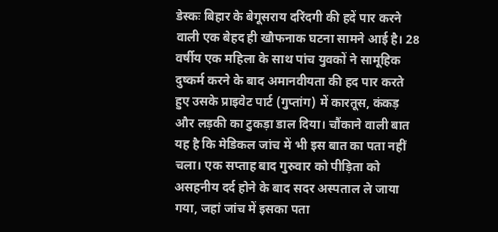डेस्कः बिहार के बेगूसराय दरिंदगी की हदें पार करने वाली एक बेहद ही खौफनाक घटना सामने आई है। 28 वर्षीय एक महिला के साथ पांच युवकों ने सामूहिक दुष्कर्म करने के बाद अमानवीयता की हद पार करते हुए उसके प्राइवेट पार्ट (गुप्तांग) में कारतूस, कंकड़ और लड़की का टुकड़ा डाल दिया। चौंकाने वाली बात यह है कि मेडिकल जांच में भी इस बात का पता नहीं चला। एक सप्ताह बाद गुरुवार को पीड़िता को असहनीय दर्द होने के बाद सदर अस्पताल ले जाया गया, जहां जांच में इसका पता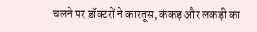चलने पर डॉक्टरों ने कारतूस, कंकड़ और लकड़ी का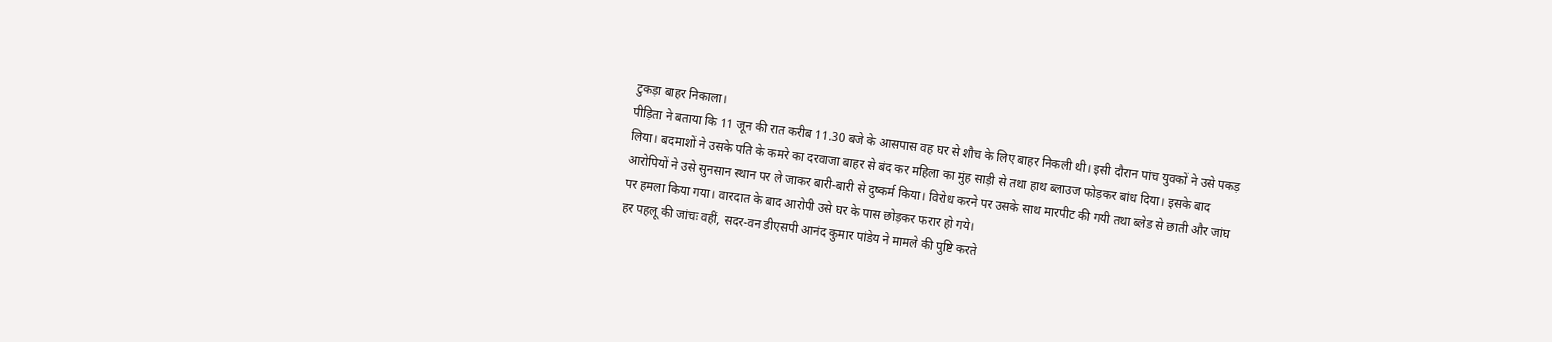टुकड़ा बाहर निकाला।
पीड़िता ने बताया कि 11 जून की रात करीब 11.30 बजे के आसपास वह घर से शौच के लिए बाहर निकली थी। इसी दौरान पांच युवकों ने उसे पकड़ लिया। बदमाशों ने उसके पति के कमरे का दरवाजा बाहर से बंद कर महिला का मुंह साड़ी से तथा हाथ ब्लाउज फोड़कर बांध दिया। इसके बाद आरोपियों ने उसे सुनसान स्थान पर ले जाकर बारी-बारी से दुष्कर्म किया। विरोध करने पर उसके साथ मारपीट की गयी तथा ब्लेड से छाती और जांघ पर हमला किया गया। वारदात के बाद आरोपी उसे घर के पास छोड़कर फरार हो गये।
हर पहलू की जांचः वहीं, सदर-वन डीएसपी आनंद कुमार पांडेय ने मामले की पुष्टि करते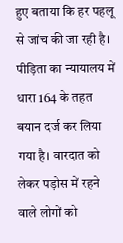हुए बताया कि हर पहलू से जांच की जा रही है। पीड़िता का न्यायालय में धारा 164 के तहत बयान दर्ज कर लिया गया है। वारदात को लेकर पड़ोस में रहने वाले लोगों को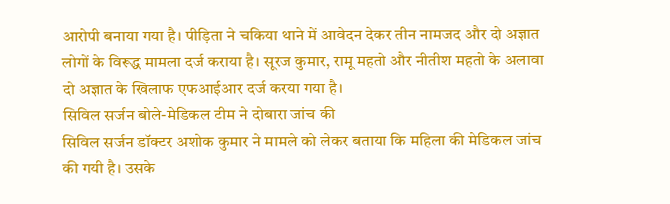आरोपी बनाया गया है। पीड़िता ने चकिया थाने में आवेदन देकर तीन नामजद और दो अज्ञात लोगों के विरूद्ध मामला दर्ज कराया है। सूरज कुमार, रामू महतो और नीतीश महतो के अलावा दो अज्ञात के खिलाफ एफआईआर दर्ज करया गया है।
सिविल सर्जन बोले-मेडिकल टीम ने दोबारा जांच की
सिविल सर्जन डॉक्टर अशोक कुमार ने मामले को लेकर बताया कि महिला की मेडिकल जांच की गयी है। उसके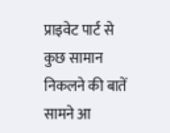प्राइवेट पार्ट से कुछ सामान निकलने की बातें सामने आ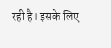रही है। इसके लिए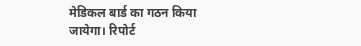मेडिकल बार्ड का गठन किया जायेगा। रिपोर्ट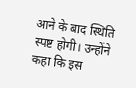आने के बाद स्थिति स्पष्ट होगी। उन्होंने कहा कि इस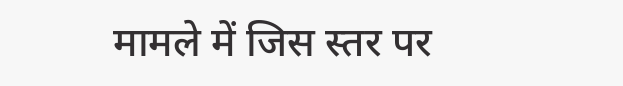मामले में जिस स्तर पर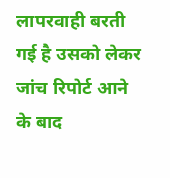लापरवाही बरती गई है उसको लेकर जांच रिपोर्ट आने के बाद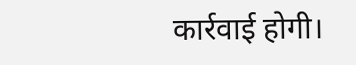कार्रवाई होगी।